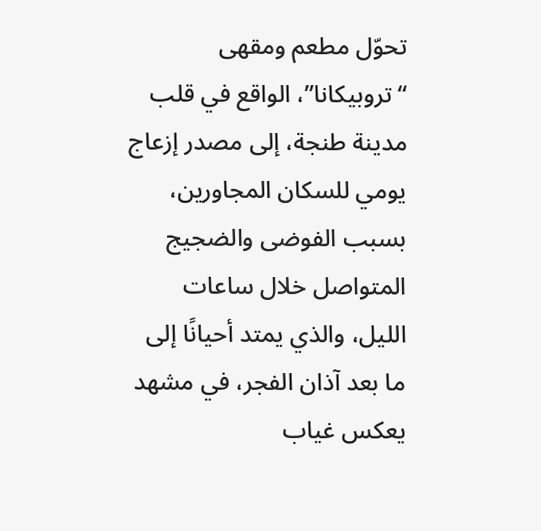تحوّل مطعم ومقهى “تروبيكانا”، الواقع في قلب مدينة طنجة، إلى مصدر إزعاج يومي للسكان المجاورين، بسبب الفوضى والضجيج المتواصل خلال ساعات الليل، والذي يمتد أحيانًا إلى ما بعد آذان الفجر، في مشهد يعكس غياب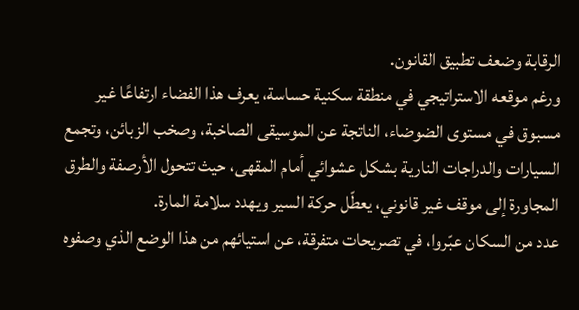الرقابة وضعف تطبيق القانون.
ورغم موقعه الاستراتيجي في منطقة سكنية حساسة، يعرف هذا الفضاء ارتفاعًا غير مسبوق في مستوى الضوضاء، الناتجة عن الموسيقى الصاخبة، وصخب الزبائن، وتجمع السيارات والدراجات النارية بشكل عشوائي أمام المقهى، حيث تتحول الأرصفة والطرق المجاورة إلى موقف غير قانوني، يعطّل حركة السير ويهدد سلامة المارة.
عدد من السكان عبّروا، في تصريحات متفرقة، عن استيائهم من هذا الوضع الذي وصفوه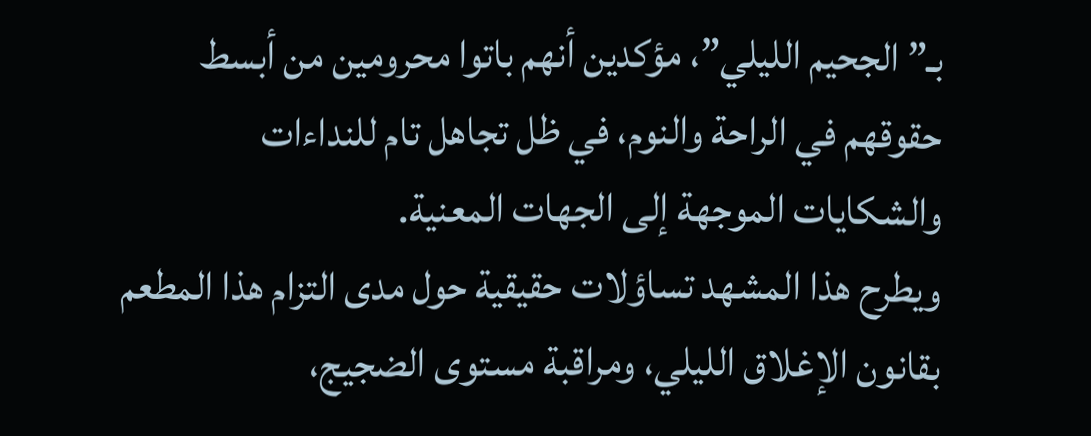بـ”الجحيم الليلي”، مؤكدين أنهم باتوا محرومين من أبسط حقوقهم في الراحة والنوم، في ظل تجاهل تام للنداءات والشكايات الموجهة إلى الجهات المعنية.
ويطرح هذا المشهد تساؤلات حقيقية حول مدى التزام هذا المطعم بقانون الإغلاق الليلي، ومراقبة مستوى الضجيج،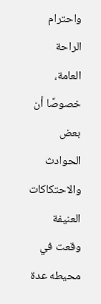واحترام الراحة العامة، خصوصًا أن بعض الحوادث والاحتكاكات العنيفة وقعت في محيطه عدة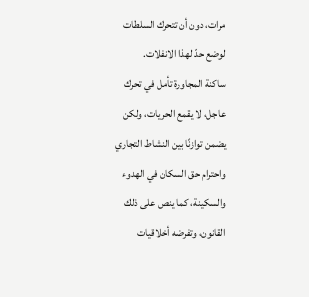مرات، دون أن تتحرك السلطات لوضع حدّ لهذا الانفلات.
ساكنة المجاورة تأمل في تحرك عاجل، لا يقمع الحريات، ولكن يضمن توازنًا بين النشاط التجاري واحترام حق السكان في الهدوء والسكينة، كما ينص على ذلك القانون، وتفرضه أخلاقيات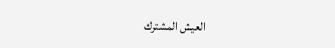العيش المشترك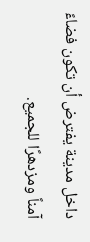داخل مدينة يفترض أن تكون فضاءً آمناً ومزدهرًا للجميع.